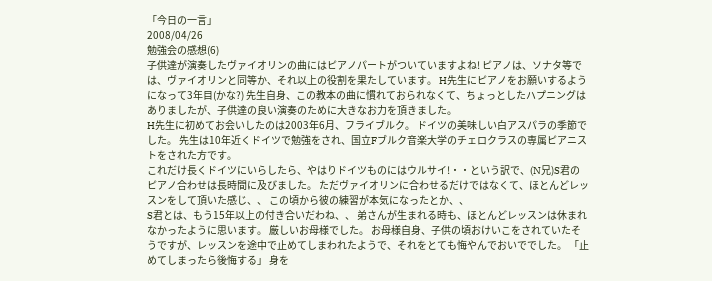「今日の一言」
2008/04/26
勉強会の感想(6)
子供達が演奏したヴァイオリンの曲にはピアノパートがついていますよね! ピアノは、ソナタ等では、ヴァイオリンと同等か、それ以上の役割を果たしています。 H先生にピアノをお願いするようになって3年目(かな?) 先生自身、この教本の曲に慣れておられなくて、ちょっとしたハプニングはありましたが、子供達の良い演奏のために大きなお力を頂きました。
H先生に初めてお会いしたのは2003年6月、フライブルク。 ドイツの美味しい白アスパラの季節でした。 先生は10年近くドイツで勉強をされ、国立Fブルク音楽大学のチェロクラスの専属ピアニストをされた方です。
これだけ長くドイツにいらしたら、やはりドイツものにはウルサイ!・・という訳で、(N兄)S君のピアノ合わせは長時間に及びました。 ただヴァイオリンに合わせるだけではなくて、ほとんどレッスンをして頂いた感じ、、 この頃から彼の練習が本気になったとか、、
S君とは、もう15年以上の付き合いだわね、、 弟さんが生まれる時も、ほとんどレッスンは休まれなかったように思います。 厳しいお母様でした。 お母様自身、子供の頃おけいこをされていたそうですが、レッスンを途中で止めてしまわれたようで、それをとても悔やんでおいででした。 「止めてしまったら後悔する」 身を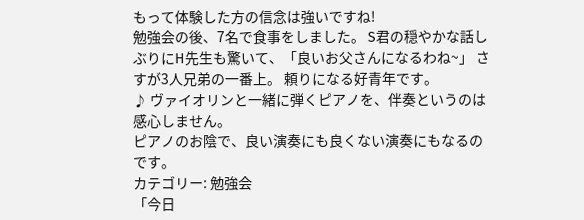もって体験した方の信念は強いですね!
勉強会の後、7名で食事をしました。 S君の穏やかな話しぶりにH先生も驚いて、「良いお父さんになるわね~」 さすが3人兄弟の一番上。 頼りになる好青年です。
♪ ヴァイオリンと一緒に弾くピアノを、伴奏というのは感心しません。
ピアノのお陰で、良い演奏にも良くない演奏にもなるのです。
カテゴリー: 勉強会
「今日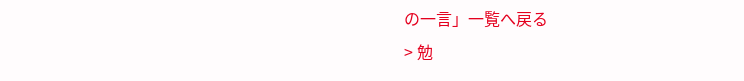の一言」一覧へ戻る
> 勉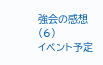強会の感想(6)
イベント予定